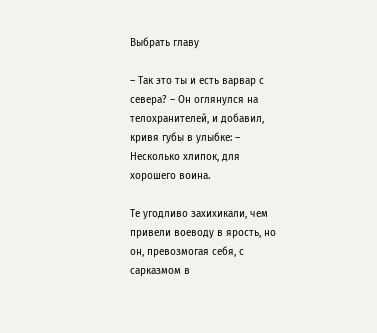Выбрать главу

– Так это ты и есть варвар с севера? – Он оглянулся на телохранителей, и добавил, кривя губы в улыбке: – Несколько хлипок, для хорошего воина.

Те угодливо захихикали, чем привели воеводу в ярость, но он, превозмогая себя, с сарказмом в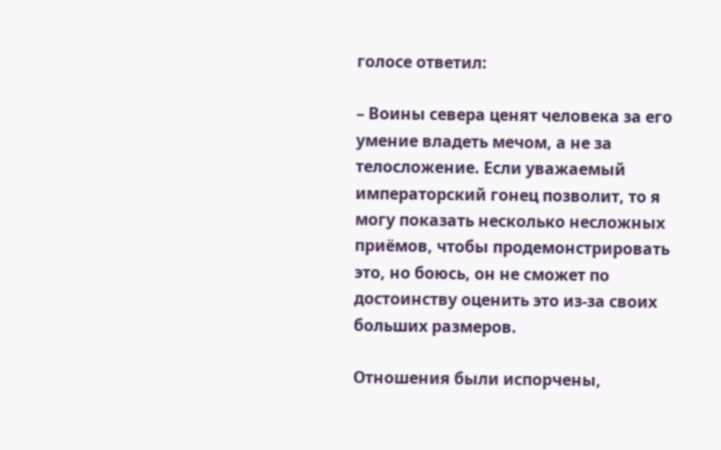голосе ответил:

– Воины севера ценят человека за его умение владеть мечом, а не за телосложение. Если уважаемый императорский гонец позволит, то я могу показать несколько несложных приёмов, чтобы продемонстрировать это, но боюсь, он не сможет по достоинству оценить это из-за своих больших размеров.

Отношения были испорчены,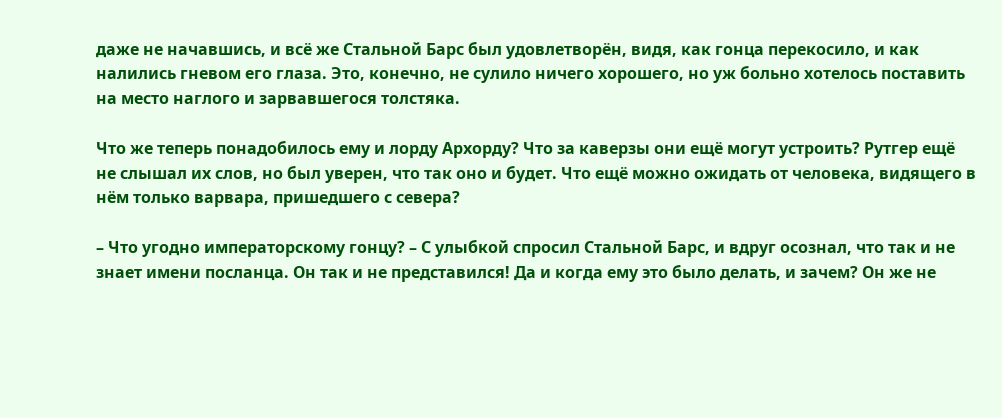даже не начавшись, и всё же Стальной Барс был удовлетворён, видя, как гонца перекосило, и как налились гневом его глаза. Это, конечно, не сулило ничего хорошего, но уж больно хотелось поставить на место наглого и зарвавшегося толстяка.

Что же теперь понадобилось ему и лорду Архорду? Что за каверзы они ещё могут устроить? Рутгер ещё не слышал их слов, но был уверен, что так оно и будет. Что ещё можно ожидать от человека, видящего в нём только варвара, пришедшего с севера?

– Что угодно императорскому гонцу? – С улыбкой спросил Стальной Барс, и вдруг осознал, что так и не знает имени посланца. Он так и не представился! Да и когда ему это было делать, и зачем? Он же не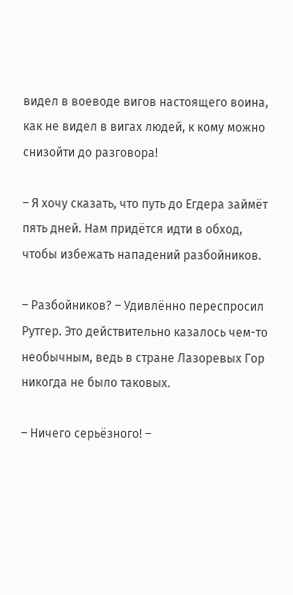видел в воеводе вигов настоящего воина, как не видел в вигах людей, к кому можно снизойти до разговора!

– Я хочу сказать, что путь до Егдера займёт пять дней. Нам придётся идти в обход, чтобы избежать нападений разбойников.

– Разбойников? – Удивлённо переспросил Рутгер. Это действительно казалось чем-то необычным, ведь в стране Лазоревых Гор никогда не было таковых.

– Ничего серьёзного! –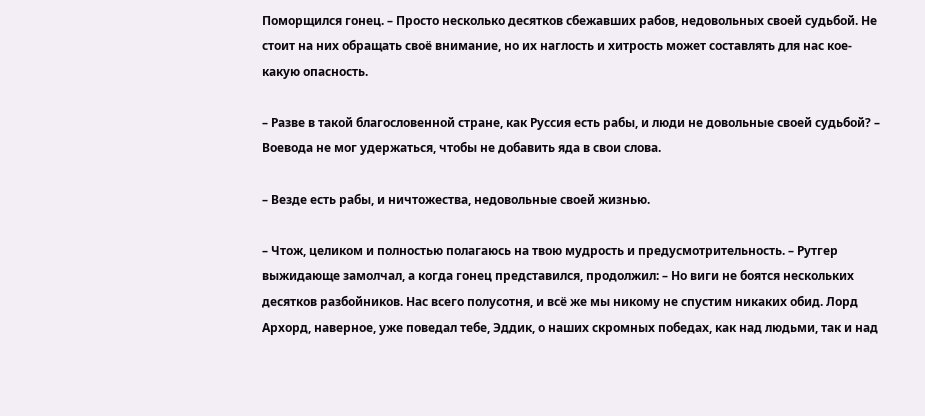Поморщился гонец. – Просто несколько десятков сбежавших рабов, недовольных своей судьбой. Не стоит на них обращать своё внимание, но их наглость и хитрость может составлять для нас кое-какую опасность.

– Разве в такой благословенной стране, как Руссия есть рабы, и люди не довольные своей судьбой? – Воевода не мог удержаться, чтобы не добавить яда в свои слова.

– Везде есть рабы, и ничтожества, недовольные своей жизнью.

– Чтож, целиком и полностью полагаюсь на твою мудрость и предусмотрительность. – Рутгер выжидающе замолчал, а когда гонец представился, продолжил: – Но виги не боятся нескольких десятков разбойников. Нас всего полусотня, и всё же мы никому не спустим никаких обид. Лорд Архорд, наверное, уже поведал тебе, Эддик, о наших скромных победах, как над людьми, так и над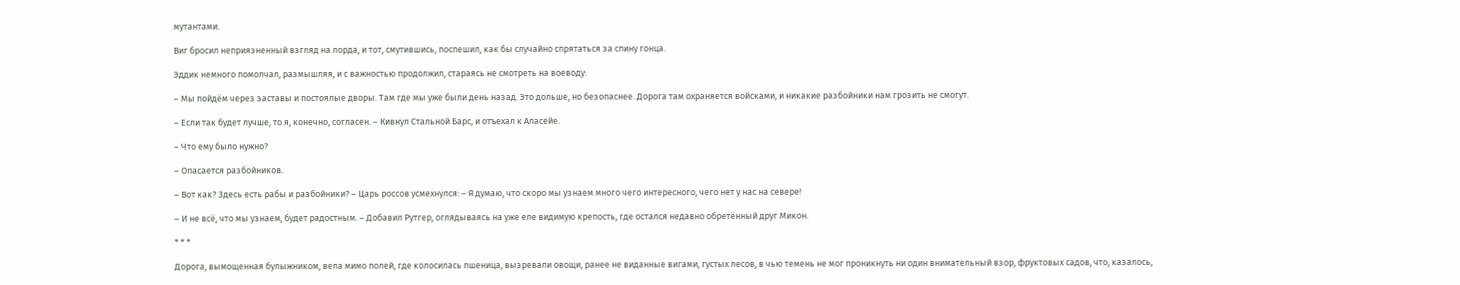мутантами.

Виг бросил неприязненный взгляд на лорда, и тот, смутившись, поспешил, как бы случайно спрятаться за спину гонца.

Эддик немного помолчал, размышляя, и с важностью продолжил, стараясь не смотреть на воеводу:

– Мы пойдём через заставы и постоялые дворы. Там где мы уже были день назад. Это дольше, но безопаснее. Дорога там охраняется войсками, и никакие разбойники нам грозить не смогут.

– Если так будет лучше, то я, конечно, согласен. – Кивнул Стальной Барс, и отъехал к Аласейе.

– Что ему было нужно?

– Опасается разбойников.

– Вот как? Здесь есть рабы и разбойники? – Царь россов усмехнулся: – Я думаю, что скоро мы узнаем много чего интересного, чего нет у нас на севере!

– И не всё, что мы узнаем, будет радостным. – Добавил Рутгер, оглядываясь на уже еле видимую крепость, где остался недавно обретённый друг Микон.

* * *

Дорога, вымощенная булыжником, вела мимо полей, где колосилась пшеница, вызревали овощи, ранее не виданные вигами, густых лесов, в чью темень не мог проникнуть ни один внимательный взор, фруктовых садов, что, казалось,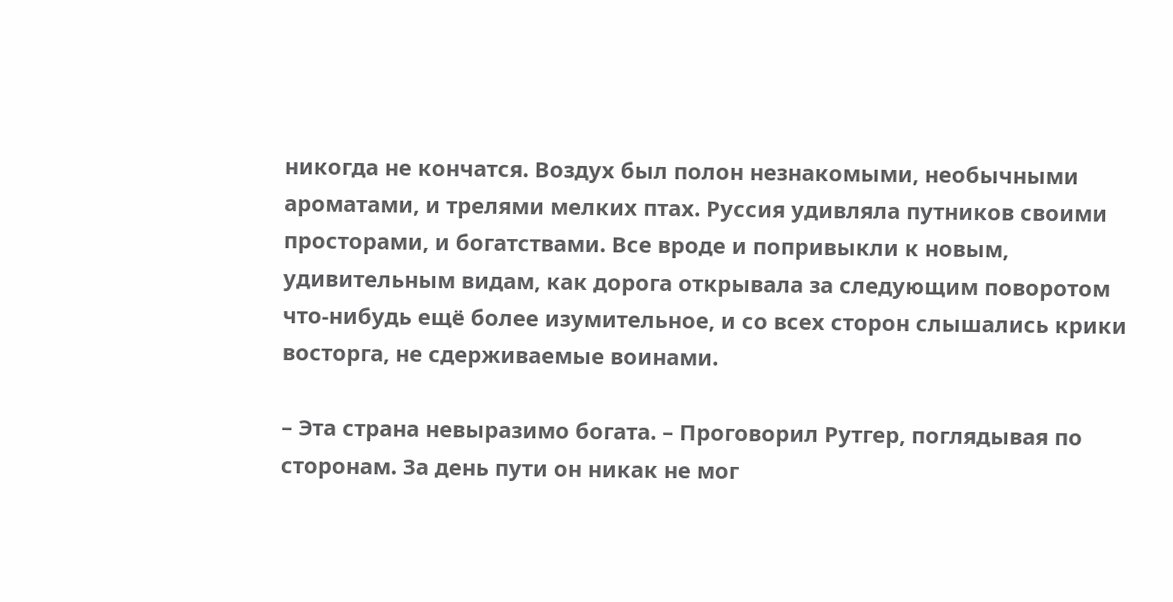никогда не кончатся. Воздух был полон незнакомыми, необычными ароматами, и трелями мелких птах. Руссия удивляла путников своими просторами, и богатствами. Все вроде и попривыкли к новым, удивительным видам, как дорога открывала за следующим поворотом что-нибудь ещё более изумительное, и со всех сторон слышались крики восторга, не сдерживаемые воинами.

– Эта страна невыразимо богата. – Проговорил Рутгер, поглядывая по сторонам. За день пути он никак не мог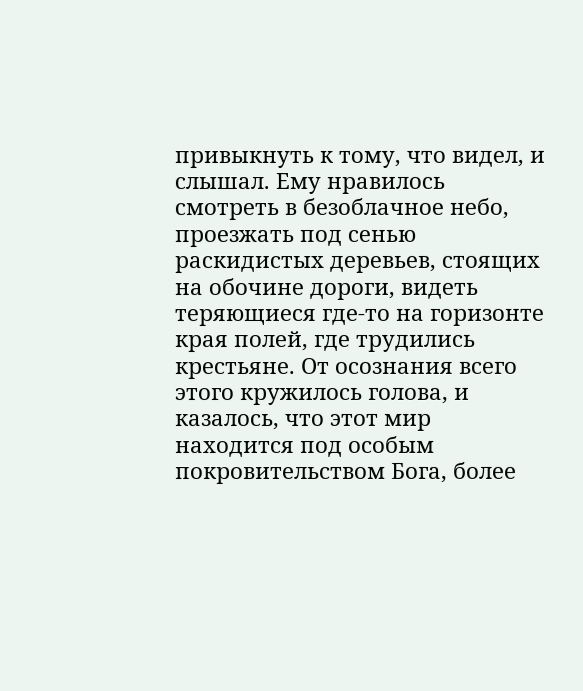привыкнуть к тому, что видел, и слышал. Ему нравилось смотреть в безоблачное небо, проезжать под сенью раскидистых деревьев, стоящих на обочине дороги, видеть теряющиеся где-то на горизонте края полей, где трудились крестьяне. От осознания всего этого кружилось голова, и казалось, что этот мир находится под особым покровительством Бога, более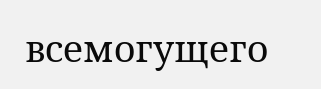всемогущего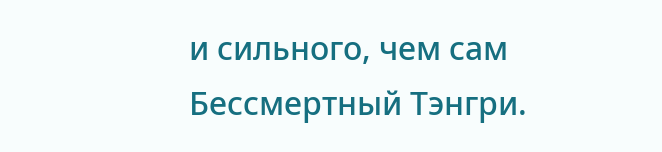и сильного, чем сам Бессмертный Тэнгри.